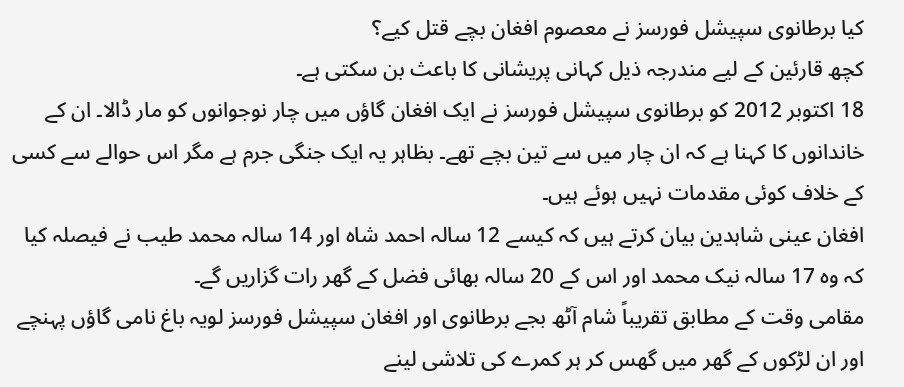کیا برطانوی سپیشل فورسز نے معصوم افغان بچے قتل کیے؟
کچھ قارئین کے لیے مندرجہ ذیل کہانی پریشانی کا باعث بن سکتی ہے۔
18 اکتوبر 2012 کو برطانوی سپیشل فورسز نے ایک افغان گاؤں میں چار نوجوانوں کو مار ڈالا۔ ان کے خاندانوں کا کہنا ہے کہ ان چار میں سے تین بچے تھے۔ بظاہر یہ ایک جنگی جرم ہے مگر اس حوالے سے کسی کے خلاف کوئی مقدمات نہیں ہوئے ہیں۔
افغان عینی شاہدین بیان کرتے ہیں کہ کیسے 12 سالہ احمد شاہ اور 14 سالہ محمد طیب نے فیصلہ کیا کہ وہ 17 سالہ نیک محمد اور اس کے 20 سالہ بھائی فضل کے گھر رات گزاریں گے۔
مقامی وقت کے مطابق تقریباً شام آٹھ بجے برطانوی اور افغان سپیشل فورسز لویہ باغ نامی گاؤں پہنچے اور ان لڑکوں کے گھر میں گھس کر ہر کمرے کی تلاشی لینے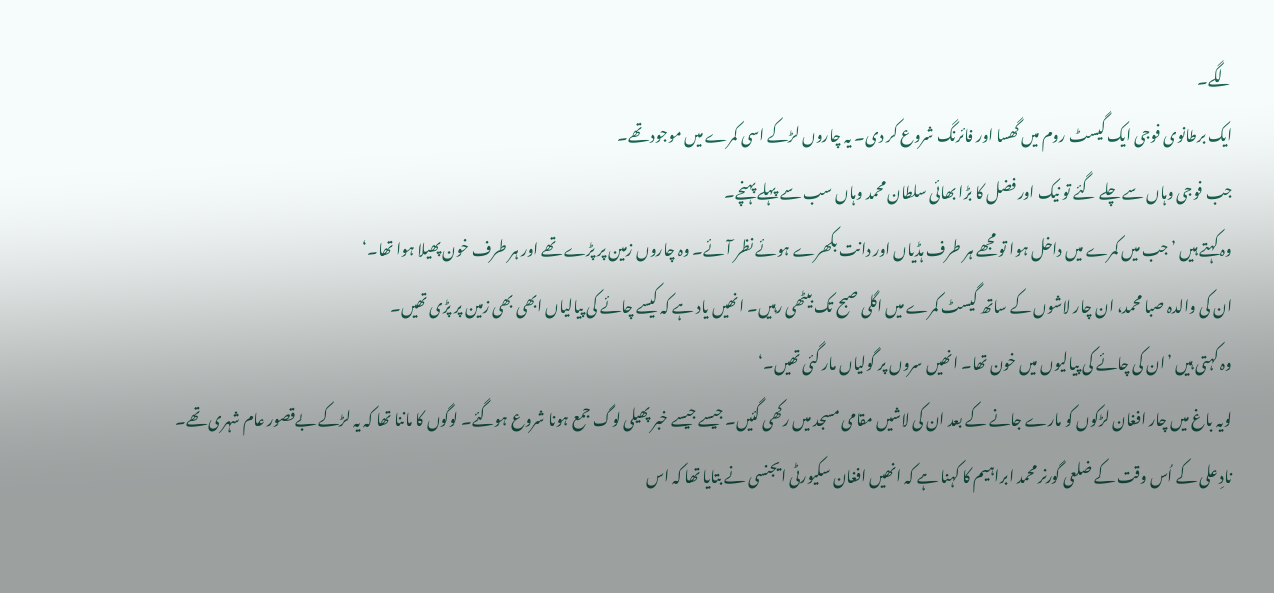لگے۔
ایک برطانوی فوجی ایک گیسٹ روم میں گھسا اور فائرنگ شروع کر دی۔ یہ چاروں لڑکے اسی کمرے میں موجود تھے۔
جب فوجی وہاں سے چلے گئے تو نیک اور فضل کا بڑا بھائی سلطان محمد وہاں سب سے پہلے پہنچے۔
وہ کہتے ہیں ’جب میں کمرے میں داخل ہوا تو مجھے ہر طرف ہڈیاں اور دانت بکھرے ہوئے نظر آئے۔ وہ چاروں زمین پر پڑے تھے اور ہر طرف خون پھیلا ہوا تھا۔‘
ان کی والدہ صبا محمد، ان چار لاشوں کے ساتھ گیسٹ کمرے میں اگلی صبح تک بیٹھی رہیں۔ انھیں یاد ہے کہ کیسے چائے کی پیالیاں ابھی بھی زمین پر پڑی تھیں۔
وہ کہتی ہیں ’ان کی چائے کی پیالیوں میں خون تھا۔ انھیں سروں پر گولیاں مار گئی تھیں۔‘
لویہ باغ میں چار افغان لڑکوں کو مارے جانے کے بعد ان کی لاشیں مقامی مسجد میں رکھی گئیں۔ جیسے جیسے خبر پھیلی لوگ جمع ہونا شروع ہوگئے۔ لوگوں کا ماننا تھا کہ یہ لڑکے بےقصور عام شہری تھے۔
نادِ علی کے اُس وقت کے ضلعی گورنر محمد ابراہیم کا کہنا ہے کہ انھیں افغان سکیورٹی ایجنسی نے بتایا تھا کہ اس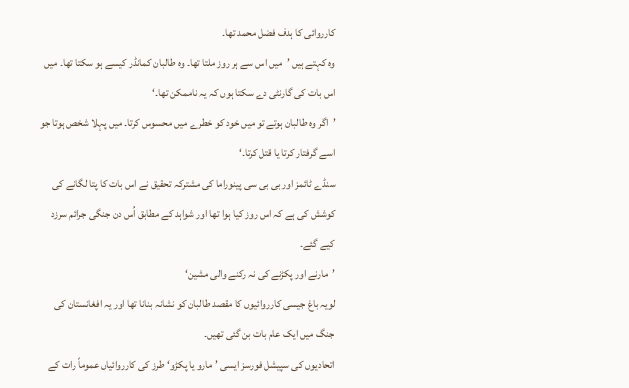کارروائی کا ہدف فضل محمد تھا۔
وہ کہتے ہیں ’میں اس سے ہر روز ملتا تھا۔ وہ طالبان کمانڈر کیسے ہو سکتا تھا۔ میں اس بات کی گارنٹی دے سکتا ہوں کہ یہ ناممکن تھا۔‘
’اگر وہ طالبان ہوتے تو میں خود کو خطرے میں محسوس کرتا۔ میں پہلا شخص ہوتا جو اسے گرفتار کرتا یا قتل کرتا۔‘
سنڈے ٹائمز اور بی بی سی پینوراما کی مشترکہ تحقیق نے اس بات کا پتا لگانے کی کوشش کی ہے کہ اس روز کیا ہوا تھا اور شواہد کے مطابق اُس دن جنگی جرائم سرزد کیے گئے۔
’مارنے اور پکڑنے کی نہ رکنے والی مشین‘
لویہ باغ جیسی کارروائیوں کا مقصد طالبان کو نشانہ بنانا تھا اور یہ افغانستان کی جنگ میں ایک عام بات بن گئی تھیں۔
اتحادیوں کی سپیشل فورسز ایسی ’مارو یا پکڑو‘ طرز کی کارروائیاں عموماً رات کے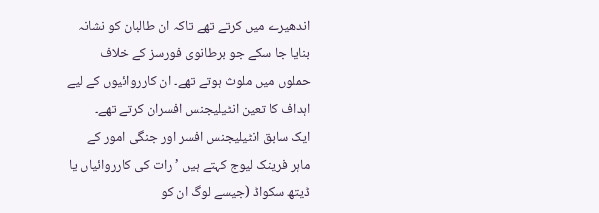اندھیرے میں کرتے تھے تاکہ ان طالبان کو نشانہ بنایا جا سکے جو برطانوی فورسز کے خلاف حملوں میں ملوث ہوتے تھے۔ ان کارروائیوں کے لیے اہداف کا تعین انٹیلیجنس افسران کرتے تھے۔
ایک سابق انٹیلیجنس افسر اور جنگی امور کے ماہر فرینک لیوج کہتے ہیں ’رات کی کارروائیاں یا ڈیتھ سکواڈ (جیسے لوگ ان کو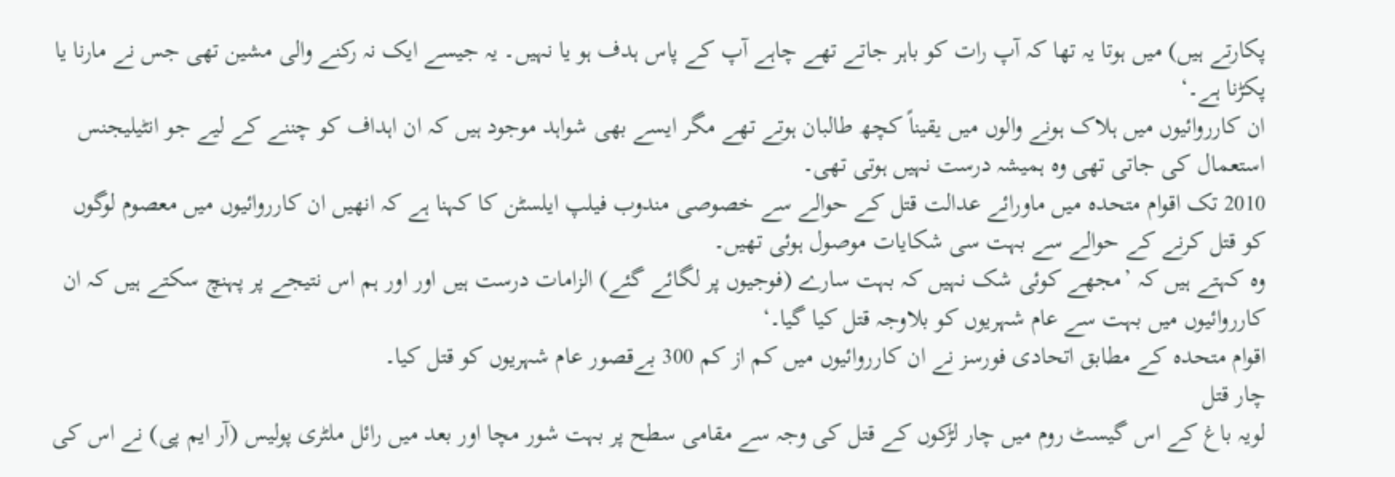پکارتے ہیں) میں ہوتا یہ تھا کہ آپ رات کو باہر جاتے تھے چاہے آپ کے پاس ہدف ہو یا نہیں۔ یہ جیسے ایک نہ رکنے والی مشین تھی جس نے مارنا یا پکڑنا ہے۔‘
ان کارروائیوں میں ہلاک ہونے والوں میں یقیناً کچھ طالبان ہوتے تھے مگر ایسے بھی شواہد موجود ہیں کہ ان اہداف کو چننے کے لیے جو انٹیلیجنس استعمال کی جاتی تھی وہ ہمیشہ درست نہیں ہوتی تھی۔
2010 تک اقوام متحدہ میں ماورائے عدالت قتل کے حوالے سے خصوصی مندوب فیلپ ایلسٹن کا کہنا ہے کہ انھیں ان کارروائیوں میں معصوم لوگوں کو قتل کرنے کے حوالے سے بہت سی شکایات موصول ہوئی تھیں۔
وہ کہتے ہیں کہ ’مجھے کوئی شک نہیں کہ بہت سارے (فوجیوں پر لگائے گئے) الزامات درست ہیں اور اور ہم اس نتیجے پر پہنچ سکتے ہیں کہ ان کارروائیوں میں بہت سے عام شہریوں کو بلاوجہ قتل کیا گیا۔‘
اقوام متحدہ کے مطابق اتحادی فورسز نے ان کارروائیوں میں کم از کم 300 بےقصور عام شہریوں کو قتل کیا۔
چار قتل
لویہ باغ کے اس گیسٹ روم میں چار لڑکوں کے قتل کی وجہ سے مقامی سطح پر بہت شور مچا اور بعد میں رائل ملٹری پولیس (آر ایم پی) نے اس کی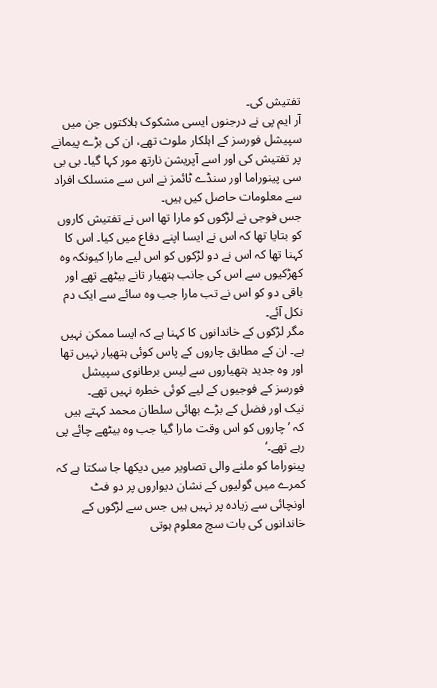تفتیش کی۔
آر ایم پی نے درجنوں ایسی مشکوک ہلاکتوں جن میں سپیشل فورسز کے اہلکار ملوث تھے، ان کی بڑے پیمانے پر تفتیش کی اور اسے آپریشن نارتھ مور کہا گیا۔ بی بی سی پینوراما اور سنڈے ٹائمز نے اس سے منسلک افراد سے معلومات حاصل کیں ہیں۔
جس فوجی نے لڑکوں کو مارا تھا اس نے تفتیش کاروں کو بتایا تھا کہ اس نے ایسا اپنے دفاع میں کیا۔ اس کا کہنا تھا کہ اس نے دو لڑکوں کو اس لیے مارا کیونکہ وہ کھڑکیوں سے اس کی جانب ہتھیار تانے بیٹھے تھے اور باقی دو کو اس نے تب مارا جب وہ سائے سے ایک دم نکل آئے۔
مگر لڑکوں کے خاندانوں کا کہنا ہے کہ ایسا ممکن نہیں ہے۔ ان کے مطابق چاروں کے پاس کوئی ہتھیار نہیں تھا اور وہ جدید ہتھیاروں سے لیس برطانوی سپیشل فورسز کے فوجیوں کے لیے کوئی خطرہ نہیں تھے۔
نیک اور فضل کے بڑے بھائی سلطان محمد کہتے ہیں کہ ’چاروں کو اس وقت مارا گیا جب وہ بیٹھے چائے پی رہے تھے۔‘
پینوراما کو ملنے والی تصاویر میں دیکھا جا سکتا ہے کہ کمرے میں گولیوں کے نشان دیواروں پر دو فٹ اونچائی سے زیادہ پر نہیں ہیں جس سے لڑکوں کے خاندانوں کی بات سچ معلوم ہوتی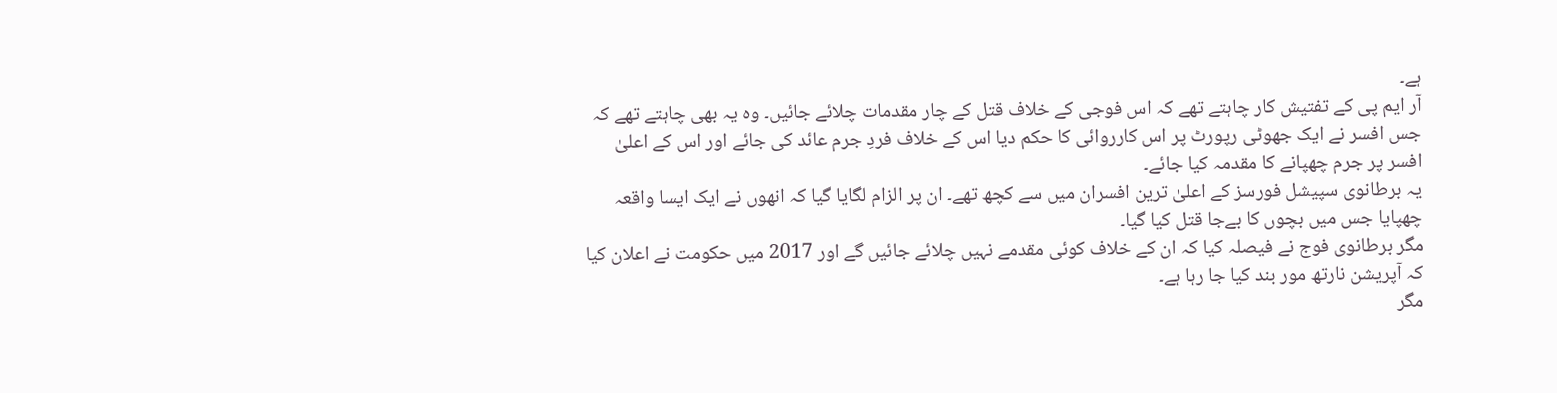ہے۔
آر ایم پی کے تفتیش کار چاہتے تھے کہ اس فوجی کے خلاف قتل کے چار مقدمات چلائے جائیں۔ وہ یہ بھی چاہتے تھے کہ جس افسر نے ایک جھوٹی رپورٹ پر اس کارروائی کا حکم دیا اس کے خلاف فردِ جرم عائد کی جائے اور اس کے اعلیٰ افسر پر جرم چھپانے کا مقدمہ کیا جائے۔
یہ برطانوی سپیشل فورسز کے اعلیٰ ترین افسران میں سے کچھ تھے۔ ان پر الزام لگایا گیا کہ انھوں نے ایک ایسا واقعہ چھپایا جس میں بچوں کا بےجا قتل کیا گیا۔
مگر برطانوی فوج نے فیصلہ کیا کہ ان کے خلاف کوئی مقدمے نہیں چلائے جائیں گے اور 2017 میں حکومت نے اعلان کیا کہ آپریشن نارتھ مور بند کیا جا رہا ہے۔
مگر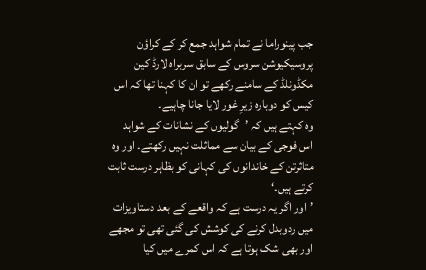جب پینوراما نے تمام شواہد جمع کر کے کراؤن پروسیکیوشن سروس کے سابق سربراہ لارڈ کین مکڈونلڈ کے سامنے رکھے تو ان کا کہنا تھا کہ اس کیس کو دوبارہ زیرِ غور لایا جانا چاہیے۔
وہ کہتے ہیں کہ ’گولیوں کے نشانات کے شواہد اس فوجی کے بیان سے مماثلت نہیں رکھتے۔ اور وہ متاثرتن کے خاندانوں کی کہانی کو بظاہر درست ثابت کرتے ہیں۔‘
’اور اگر یہ درست ہے کہ واقعے کے بعد دستاویزات میں ردوبدل کرنے کی کوشش کی گئی تھی تو مجھے اور بھی شک ہوتا ہے کہ اس کمرے میں کیا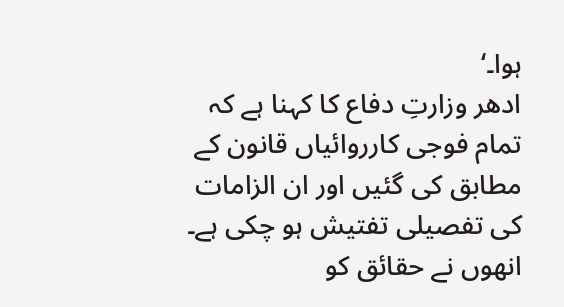ہوا۔‘
ادھر وزارتِ دفاع کا کہنا ہے کہ تمام فوجی کارروائیاں قانون کے مطابق کی گئیں اور ان الزامات کی تفصیلی تفتیش ہو چکی ہے۔ انھوں نے حقائق کو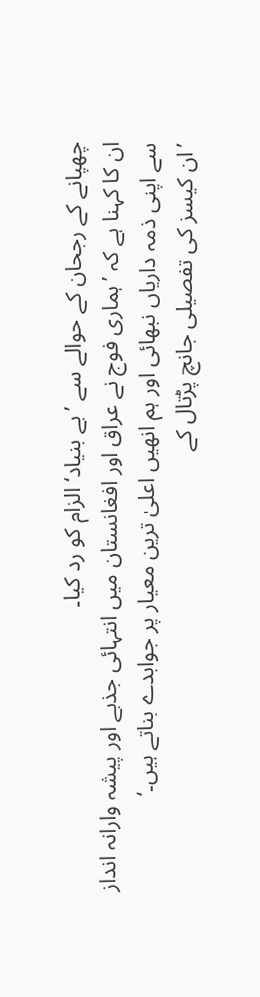چھپانے کے رجحان کے حوالے سے ’بے بنیاد‘ الزام کو رد کیا۔
ان کا کہنا ہے کہ ’ہماری فوج نے عراق اور افغانستان میں انتہائی جذبے اور پیشہ وارانہ انداز سے اپنی ذمہ داریاں نبھائی اور ہم انھیں اعلیٰ ترین معیار پر جوابدے بناتے ہیں۔‘
’ان کیسز کی تفصیلی جانچ پڑتال کے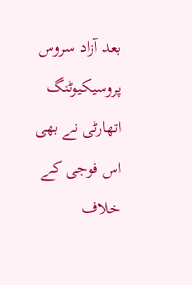بعد آزاد سروس پروسیکیوٹنگ اتھارٹی نے بھی اس فوجی کے خلاف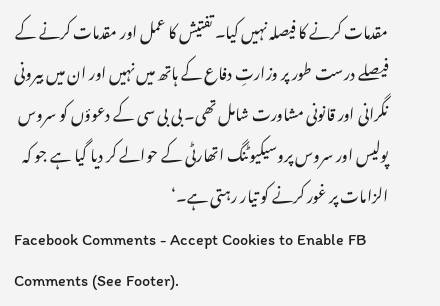مقدمات کرنے کا فیصلہ نہیں کیا۔ تفتیش کا عمل اور مقدمات کرنے کے فیصلے درست طور پر وزارتِ دفاع کے ہاتھ میں نہیں اور ان میں بیرونی نگرانی اور قانونی مشاورت شامل تھی۔ بی بی سی کے دعوؤں کو سروس پولیس اور سروس پروسیکیوٹنگ اتھارٹی کے حوالے کر دیا گیا ہے جو کہ الزامات پر غور کرنے کو تیار رہتی ہے۔‘
Facebook Comments - Accept Cookies to Enable FB Comments (See Footer).